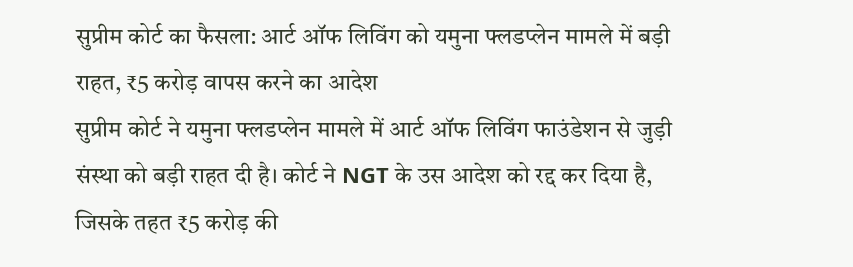सुप्रीम कोर्ट का फैसला: आर्ट ऑफ लिविंग को यमुना फ्लडप्लेन मामले में बड़ी राहत, ₹5 करोड़ वापस करने का आदेश
सुप्रीम कोर्ट ने यमुना फ्लडप्लेन मामले में आर्ट ऑफ लिविंग फाउंडेशन से जुड़ी संस्था को बड़ी राहत दी है। कोर्ट ने NGT के उस आदेश को रद्द कर दिया है, जिसके तहत ₹5 करोड़ की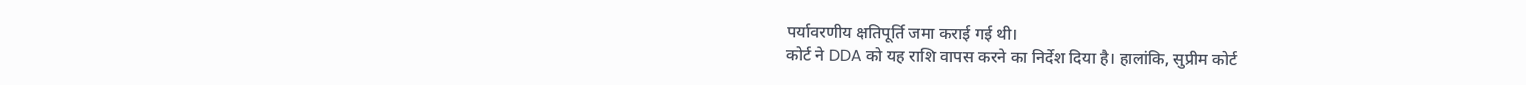पर्यावरणीय क्षतिपूर्ति जमा कराई गई थी।
कोर्ट ने DDA को यह राशि वापस करने का निर्देश दिया है। हालांकि, सुप्रीम कोर्ट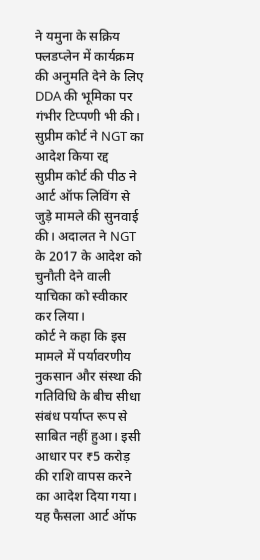ने यमुना के सक्रिय फ्लडप्लेन में कार्यक्रम की अनुमति देने के लिए DDA की भूमिका पर गंभीर टिप्पणी भी की।
सुप्रीम कोर्ट ने NGT का आदेश किया रद्द
सुप्रीम कोर्ट की पीठ ने आर्ट ऑफ लिविंग से जुड़े मामले की सुनवाई की। अदालत ने NGT के 2017 के आदेश को चुनौती देने वाली याचिका को स्वीकार कर लिया।
कोर्ट ने कहा कि इस मामले में पर्यावरणीय नुकसान और संस्था की गतिविधि के बीच सीधा संबंध पर्याप्त रूप से साबित नहीं हुआ। इसी आधार पर ₹5 करोड़ की राशि वापस करने का आदेश दिया गया।
यह फैसला आर्ट ऑफ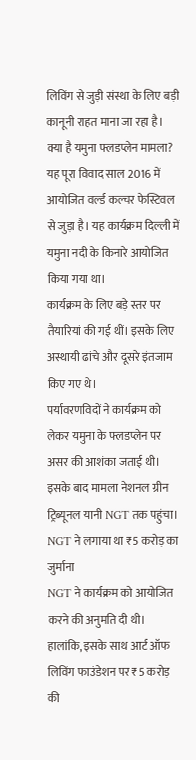लिविंग से जुड़ी संस्था के लिए बड़ी कानूनी राहत माना जा रहा है।
क्या है यमुना फ्लडप्लेन मामला?
यह पूरा विवाद साल 2016 में आयोजित वर्ल्ड कल्चर फेस्टिवल से जुड़ा है। यह कार्यक्रम दिल्ली में यमुना नदी के किनारे आयोजित किया गया था।
कार्यक्रम के लिए बड़े स्तर पर तैयारियां की गई थीं। इसके लिए अस्थायी ढांचे और दूसरे इंतजाम किए गए थे।
पर्यावरणविदों ने कार्यक्रम को लेकर यमुना के फ्लडप्लेन पर असर की आशंका जताई थी। इसके बाद मामला नेशनल ग्रीन ट्रिब्यूनल यानी NGT तक पहुंचा।
NGT ने लगाया था ₹5 करोड़ का जुर्माना
NGT ने कार्यक्रम को आयोजित करने की अनुमति दी थी। हालांकि, इसके साथ आर्ट ऑफ लिविंग फाउंडेशन पर ₹5 करोड़ की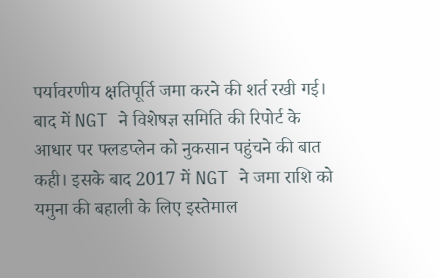पर्यावरणीय क्षतिपूर्ति जमा करने की शर्त रखी गई।
बाद में NGT ने विशेषज्ञ समिति की रिपोर्ट के आधार पर फ्लडप्लेन को नुकसान पहुंचने की बात कही। इसके बाद 2017 में NGT ने जमा राशि को यमुना की बहाली के लिए इस्तेमाल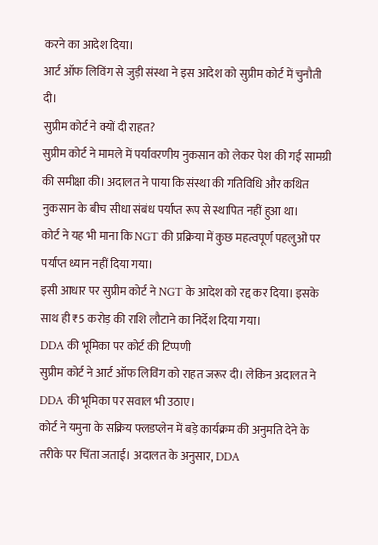करने का आदेश दिया।
आर्ट ऑफ लिविंग से जुड़ी संस्था ने इस आदेश को सुप्रीम कोर्ट में चुनौती दी।
सुप्रीम कोर्ट ने क्यों दी राहत?
सुप्रीम कोर्ट ने मामले में पर्यावरणीय नुकसान को लेकर पेश की गई सामग्री की समीक्षा की। अदालत ने पाया कि संस्था की गतिविधि और कथित नुकसान के बीच सीधा संबंध पर्याप्त रूप से स्थापित नहीं हुआ था।
कोर्ट ने यह भी माना कि NGT की प्रक्रिया में कुछ महत्वपूर्ण पहलुओं पर पर्याप्त ध्यान नहीं दिया गया।
इसी आधार पर सुप्रीम कोर्ट ने NGT के आदेश को रद्द कर दिया। इसके साथ ही ₹5 करोड़ की राशि लौटाने का निर्देश दिया गया।
DDA की भूमिका पर कोर्ट की टिप्पणी
सुप्रीम कोर्ट ने आर्ट ऑफ लिविंग को राहत जरूर दी। लेकिन अदालत ने DDA की भूमिका पर सवाल भी उठाए।
कोर्ट ने यमुना के सक्रिय फ्लडप्लेन में बड़े कार्यक्रम की अनुमति देने के तरीके पर चिंता जताई। अदालत के अनुसार, DDA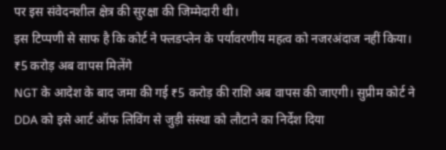पर इस संवेदनशील क्षेत्र की सुरक्षा की जिम्मेदारी थी।
इस टिप्पणी से साफ है कि कोर्ट ने फ्लडप्लेन के पर्यावरणीय महत्व को नजरअंदाज नहीं किया।
₹5 करोड़ अब वापस मिलेंगे
NGT के आदेश के बाद जमा की गई ₹5 करोड़ की राशि अब वापस की जाएगी। सुप्रीम कोर्ट ने DDA को इसे आर्ट ऑफ लिविंग से जुड़ी संस्था को लौटाने का निर्देश दिया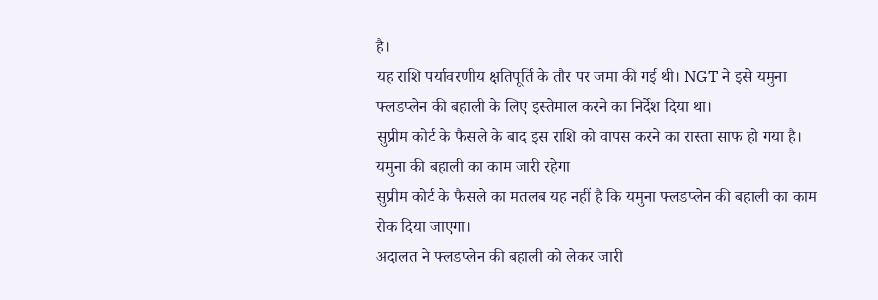है।
यह राशि पर्यावरणीय क्षतिपूर्ति के तौर पर जमा की गई थी। NGT ने इसे यमुना फ्लडप्लेन की बहाली के लिए इस्तेमाल करने का निर्देश दिया था।
सुप्रीम कोर्ट के फैसले के बाद इस राशि को वापस करने का रास्ता साफ हो गया है।
यमुना की बहाली का काम जारी रहेगा
सुप्रीम कोर्ट के फैसले का मतलब यह नहीं है कि यमुना फ्लडप्लेन की बहाली का काम रोक दिया जाएगा।
अदालत ने फ्लडप्लेन की बहाली को लेकर जारी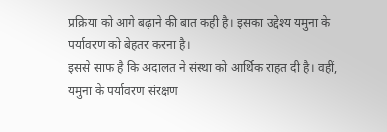प्रक्रिया को आगे बढ़ाने की बात कही है। इसका उद्देश्य यमुना के पर्यावरण को बेहतर करना है।
इससे साफ है कि अदालत ने संस्था को आर्थिक राहत दी है। वहीं, यमुना के पर्यावरण संरक्षण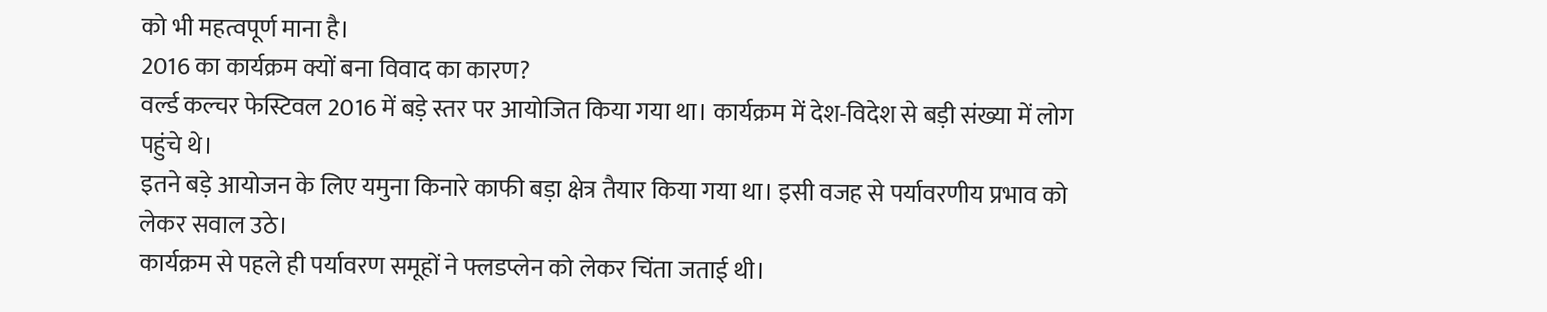को भी महत्वपूर्ण माना है।
2016 का कार्यक्रम क्यों बना विवाद का कारण?
वर्ल्ड कल्चर फेस्टिवल 2016 में बड़े स्तर पर आयोजित किया गया था। कार्यक्रम में देश-विदेश से बड़ी संख्या में लोग पहुंचे थे।
इतने बड़े आयोजन के लिए यमुना किनारे काफी बड़ा क्षेत्र तैयार किया गया था। इसी वजह से पर्यावरणीय प्रभाव को लेकर सवाल उठे।
कार्यक्रम से पहले ही पर्यावरण समूहों ने फ्लडप्लेन को लेकर चिंता जताई थी।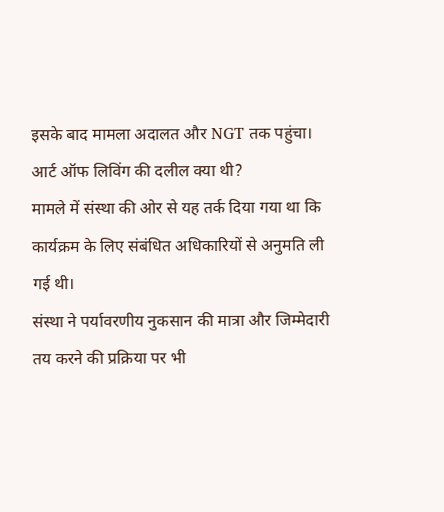इसके बाद मामला अदालत और NGT तक पहुंचा।
आर्ट ऑफ लिविंग की दलील क्या थी?
मामले में संस्था की ओर से यह तर्क दिया गया था कि कार्यक्रम के लिए संबंधित अधिकारियों से अनुमति ली गई थी।
संस्था ने पर्यावरणीय नुकसान की मात्रा और जिम्मेदारी तय करने की प्रक्रिया पर भी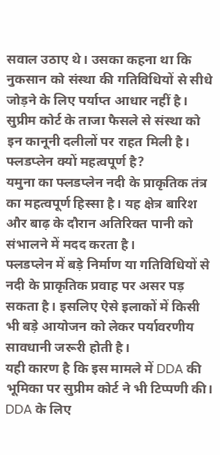सवाल उठाए थे। उसका कहना था कि नुकसान को संस्था की गतिविधियों से सीधे जोड़ने के लिए पर्याप्त आधार नहीं है।
सुप्रीम कोर्ट के ताजा फैसले से संस्था को इन कानूनी दलीलों पर राहत मिली है।
फ्लडप्लेन क्यों महत्वपूर्ण है?
यमुना का फ्लडप्लेन नदी के प्राकृतिक तंत्र का महत्वपूर्ण हिस्सा है। यह क्षेत्र बारिश और बाढ़ के दौरान अतिरिक्त पानी को संभालने में मदद करता है।
फ्लडप्लेन में बड़े निर्माण या गतिविधियों से नदी के प्राकृतिक प्रवाह पर असर पड़ सकता है। इसलिए ऐसे इलाकों में किसी भी बड़े आयोजन को लेकर पर्यावरणीय सावधानी जरूरी होती है।
यही कारण है कि इस मामले में DDA की भूमिका पर सुप्रीम कोर्ट ने भी टिप्पणी की।
DDA के लिए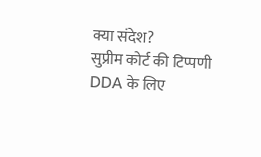क्या संदेश?
सुप्रीम कोर्ट की टिप्पणी DDA के लिए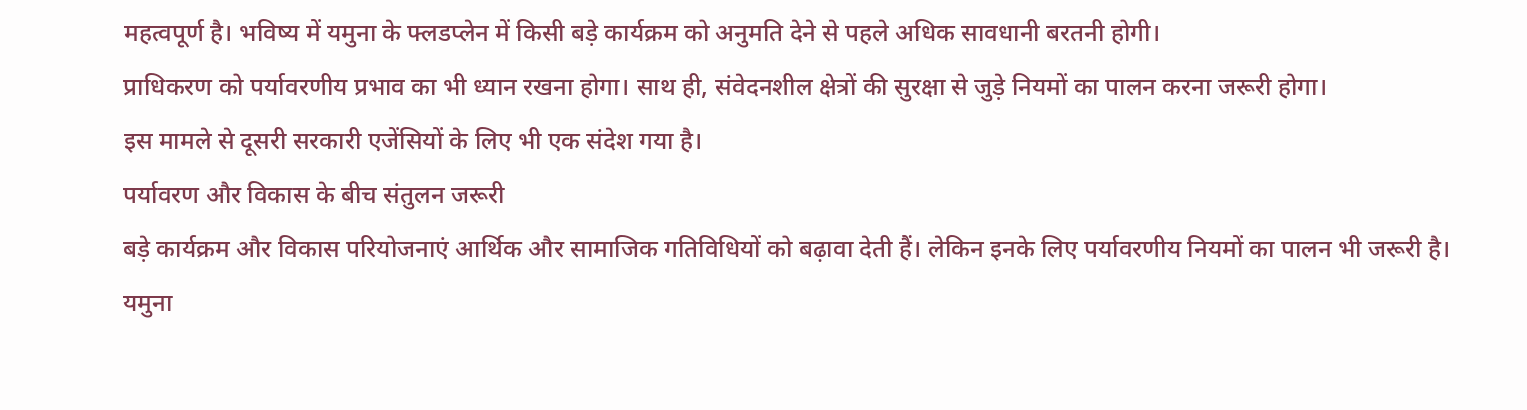महत्वपूर्ण है। भविष्य में यमुना के फ्लडप्लेन में किसी बड़े कार्यक्रम को अनुमति देने से पहले अधिक सावधानी बरतनी होगी।
प्राधिकरण को पर्यावरणीय प्रभाव का भी ध्यान रखना होगा। साथ ही, संवेदनशील क्षेत्रों की सुरक्षा से जुड़े नियमों का पालन करना जरूरी होगा।
इस मामले से दूसरी सरकारी एजेंसियों के लिए भी एक संदेश गया है।
पर्यावरण और विकास के बीच संतुलन जरूरी
बड़े कार्यक्रम और विकास परियोजनाएं आर्थिक और सामाजिक गतिविधियों को बढ़ावा देती हैं। लेकिन इनके लिए पर्यावरणीय नियमों का पालन भी जरूरी है।
यमुना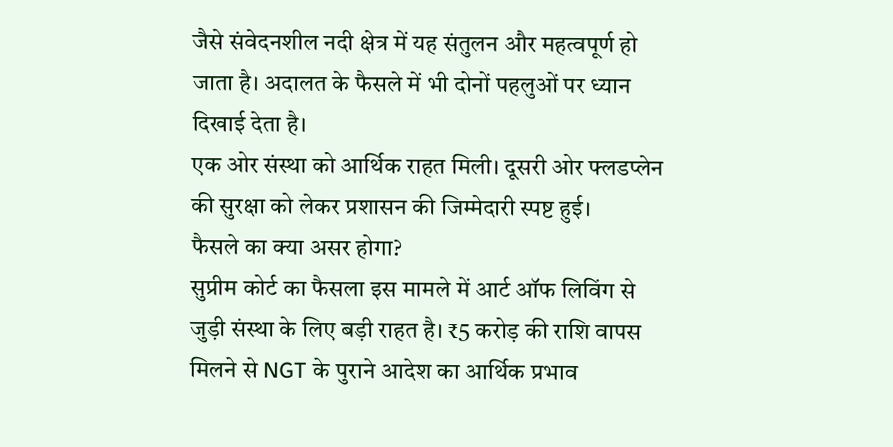जैसे संवेदनशील नदी क्षेत्र में यह संतुलन और महत्वपूर्ण हो जाता है। अदालत के फैसले में भी दोनों पहलुओं पर ध्यान दिखाई देता है।
एक ओर संस्था को आर्थिक राहत मिली। दूसरी ओर फ्लडप्लेन की सुरक्षा को लेकर प्रशासन की जिम्मेदारी स्पष्ट हुई।
फैसले का क्या असर होगा?
सुप्रीम कोर्ट का फैसला इस मामले में आर्ट ऑफ लिविंग से जुड़ी संस्था के लिए बड़ी राहत है। ₹5 करोड़ की राशि वापस मिलने से NGT के पुराने आदेश का आर्थिक प्रभाव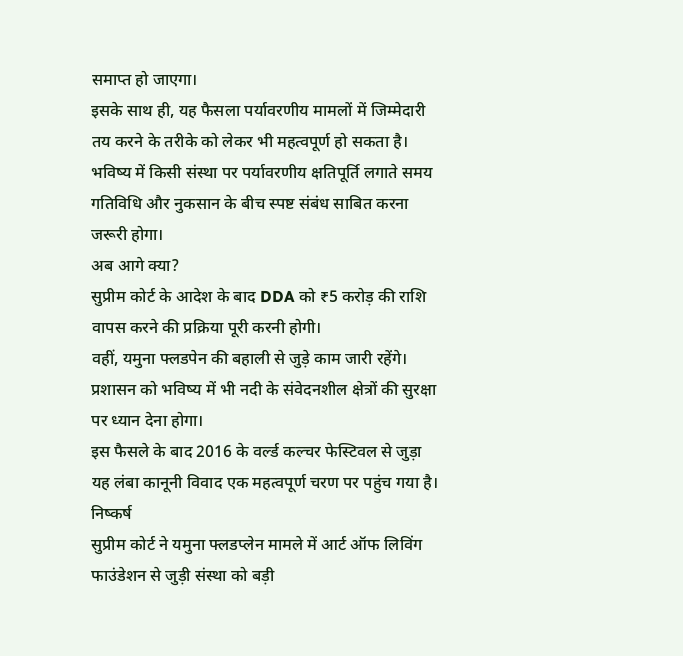समाप्त हो जाएगा।
इसके साथ ही, यह फैसला पर्यावरणीय मामलों में जिम्मेदारी तय करने के तरीके को लेकर भी महत्वपूर्ण हो सकता है।
भविष्य में किसी संस्था पर पर्यावरणीय क्षतिपूर्ति लगाते समय गतिविधि और नुकसान के बीच स्पष्ट संबंध साबित करना जरूरी होगा।
अब आगे क्या?
सुप्रीम कोर्ट के आदेश के बाद DDA को ₹5 करोड़ की राशि वापस करने की प्रक्रिया पूरी करनी होगी।
वहीं, यमुना फ्लडपेन की बहाली से जुड़े काम जारी रहेंगे। प्रशासन को भविष्य में भी नदी के संवेदनशील क्षेत्रों की सुरक्षा पर ध्यान देना होगा।
इस फैसले के बाद 2016 के वर्ल्ड कल्चर फेस्टिवल से जुड़ा यह लंबा कानूनी विवाद एक महत्वपूर्ण चरण पर पहुंच गया है।
निष्कर्ष
सुप्रीम कोर्ट ने यमुना फ्लडप्लेन मामले में आर्ट ऑफ लिविंग फाउंडेशन से जुड़ी संस्था को बड़ी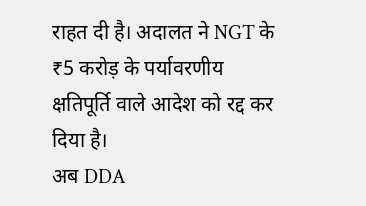राहत दी है। अदालत ने NGT के ₹5 करोड़ के पर्यावरणीय क्षतिपूर्ति वाले आदेश को रद्द कर दिया है।
अब DDA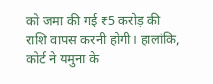को जमा की गई ₹5 करोड़ की राशि वापस करनी होगी। हालांकि, कोर्ट ने यमुना के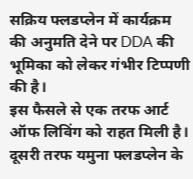सक्रिय फ्लडप्लेन में कार्यक्रम की अनुमति देने पर DDA की भूमिका को लेकर गंभीर टिप्पणी की है।
इस फैसले से एक तरफ आर्ट ऑफ लिविंग को राहत मिली है। दूसरी तरफ यमुना फ्लडप्लेन के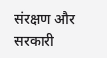संरक्षण और सरकारी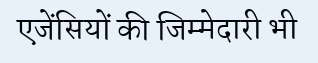एजेंसियों की जिम्मेदारी भी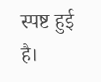स्पष्ट हुई है।